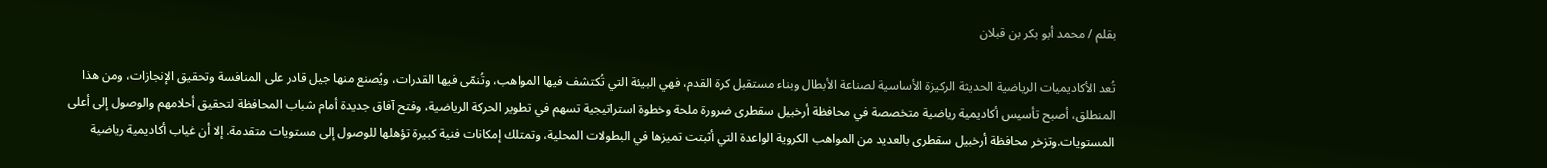بقلم / محمد أبو بكر بن قبلان

تُعد الأكاديميات الرياضية الحديثة الركيزة الأساسية لصناعة الأبطال وبناء مستقبل كرة القدم، فهي البيئة التي تُكتشف فيها المواهب، وتُنمّى فيها القدرات، ويُصنع منها جيل قادر على المنافسة وتحقيق الإنجازات، ومن هذا المنطلق، أصبح تأسيس أكاديمية رياضية متخصصة في محافظة أرخبيل سقطرى ضرورة ملحة وخطوة استراتيجية تسهم في تطوير الحركة الرياضية، وفتح آفاق جديدة أمام شباب المحافظة لتحقيق أحلامهم والوصول إلى أعلى المستويات.وتزخر محافظة أرخبيل سقطرى بالعديد من المواهب الكروية الواعدة التي أثبتت تميزها في البطولات المحلية، وتمتلك إمكانات فنية كبيرة تؤهلها للوصول إلى مستويات متقدمة. إلا أن غياب أكاديمية رياضية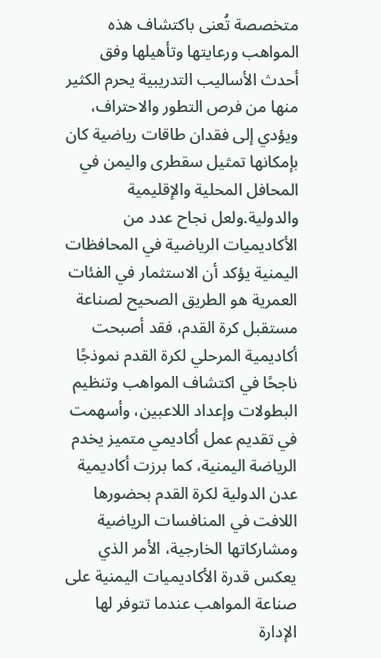متخصصة تُعنى باكتشاف هذه المواهب ورعايتها وتأهيلها وفق أحدث الأساليب التدريبية يحرم الكثير منها من فرص التطور والاحتراف، ويؤدي إلى فقدان طاقات رياضية كان بإمكانها تمثيل سقطرى واليمن في المحافل المحلية والإقليمية والدولية.ولعل نجاح عدد من الأكاديميات الرياضية في المحافظات اليمنية يؤكد أن الاستثمار في الفئات العمرية هو الطريق الصحيح لصناعة مستقبل كرة القدم، فقد أصبحت أكاديمية المرحلي لكرة القدم نموذجًا ناجحًا في اكتشاف المواهب وتنظيم البطولات وإعداد اللاعبين، وأسهمت في تقديم عمل أكاديمي متميز يخدم الرياضة اليمنية، كما برزت أكاديمية عدن الدولية لكرة القدم بحضورها اللافت في المنافسات الرياضية ومشاركاتها الخارجية، الأمر الذي يعكس قدرة الأكاديميات اليمنية على صناعة المواهب عندما تتوفر لها الإدارة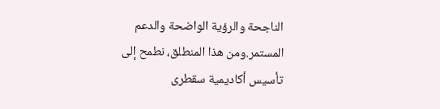الناجحة والرؤية الواضحة والدعم المستمر.ومن هذا المنطلق، نطمح إلى تأسيس أكاديمية سقطرى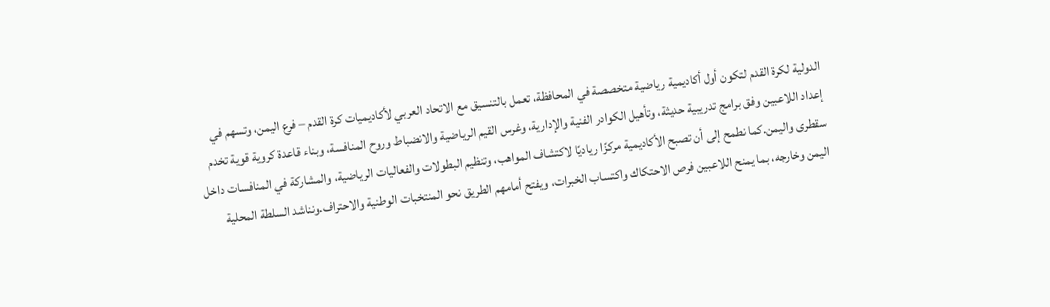الدولية لكرة القدم لتكون أول أكاديمية رياضية متخصصة في المحافظة، تعمل بالتنسيق مع الاتحاد العربي لأكاديميات كرة القدم – فرع اليمن، وتسهم في إعداد اللاعبين وفق برامج تدريبية حديثة، وتأهيل الكوادر الفنية والإدارية، وغرس القيم الرياضية والانضباط وروح المنافسة، وبناء قاعدة كروية قوية تخدم سقطرى واليمن.كما نطمح إلى أن تصبح الأكاديمية مركزًا رياديًا لاكتشاف المواهب، وتنظيم البطولات والفعاليات الرياضية، والمشاركة في المنافسات داخل اليمن وخارجه، بما يمنح اللاعبين فرص الاحتكاك واكتساب الخبرات، ويفتح أمامهم الطريق نحو المنتخبات الوطنية والاحتراف.ونناشد السلطة المحلية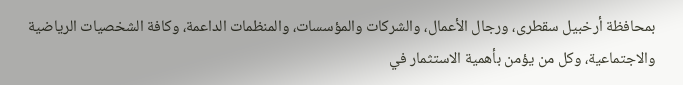بمحافظة أرخبيل سقطرى، ورجال الأعمال، والشركات والمؤسسات، والمنظمات الداعمة، وكافة الشخصيات الرياضية والاجتماعية، وكل من يؤمن بأهمية الاستثمار في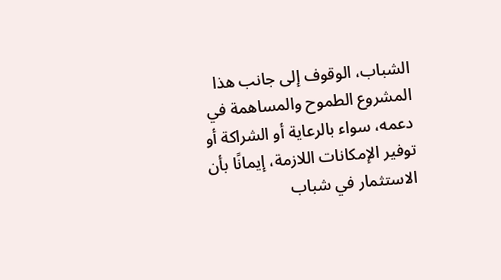الشباب، الوقوف إلى جانب هذا المشروع الطموح والمساهمة في دعمه، سواء بالرعاية أو الشراكة أو توفير الإمكانات اللازمة، إيمانًا بأن الاستثمار في شباب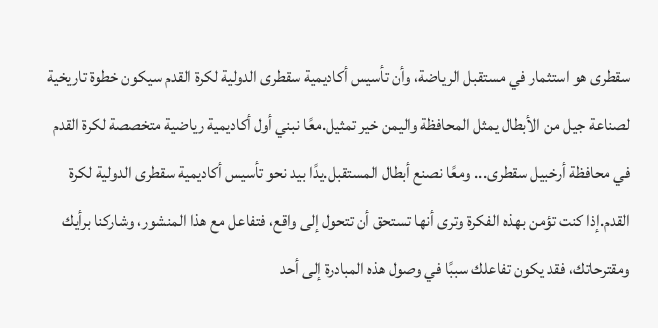سقطرى هو استثمار في مستقبل الرياضة، وأن تأسيس أكاديمية سقطرى الدولية لكرة القدم سيكون خطوة تاريخية لصناعة جيل من الأبطال يمثل المحافظة واليمن خير تمثيل.معًا نبني أول أكاديمية رياضية متخصصة لكرة القدم في محافظة أرخبيل سقطرى... ومعًا نصنع أبطال المستقبل.يدًا بيد نحو تأسيس أكاديمية سقطرى الدولية لكرة القدم.إذا كنت تؤمن بهذه الفكرة وترى أنها تستحق أن تتحول إلى واقع، فتفاعل مع هذا المنشور، وشاركنا برأيك ومقترحاتك، فقد يكون تفاعلك سببًا في وصول هذه المبادرة إلى أحد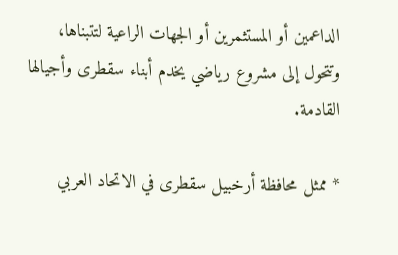الداعمين أو المستثمرين أو الجهات الراعية لتتبناها، وتتحول إلى مشروع رياضي يخدم أبناء سقطرى وأجيالها القادمة.

* ممثل محافظة أرخبيل سقطرى في الاتحاد العربي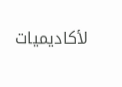لأكاديميات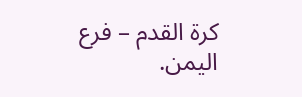كرة القدم – فرع اليمن.